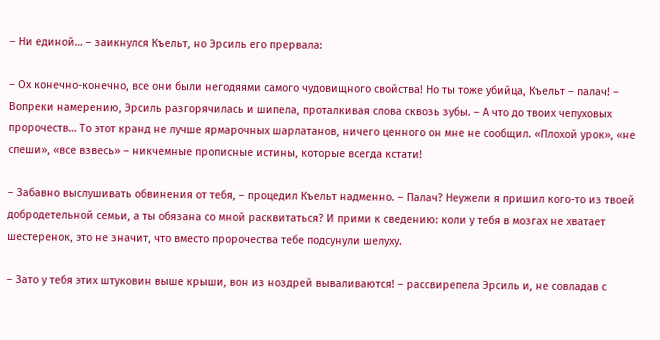– Ни единой… – заикнулся Къельт, но Эрсиль его прервала:

– Ох конечно-конечно, все они были негодяями самого чудовищного свойства! Но ты тоже убийца, Къельт – палач! – Вопреки намерению, Эрсиль разгорячилась и шипела, проталкивая слова сквозь зубы. – А что до твоих чепуховых пророчеств… То этот кранд не лучше ярмарочных шарлатанов, ничего ценного он мне не сообщил. «Плохой урок», «не спеши», «все взвесь» – никчемные прописные истины, которые всегда кстати!

– Забавно выслушивать обвинения от тебя, – процедил Къельт надменно. – Палач? Неужели я пришил кого-то из твоей добродетельной семьи, а ты обязана со мной расквитаться? И прими к сведению: коли у тебя в мозгах не хватает шестеренок, это не значит, что вместо пророчества тебе подсунули шелуху.

– Зато у тебя этих штуковин выше крыши, вон из ноздрей вываливаются! – рассвирепела Эрсиль и, не совладав с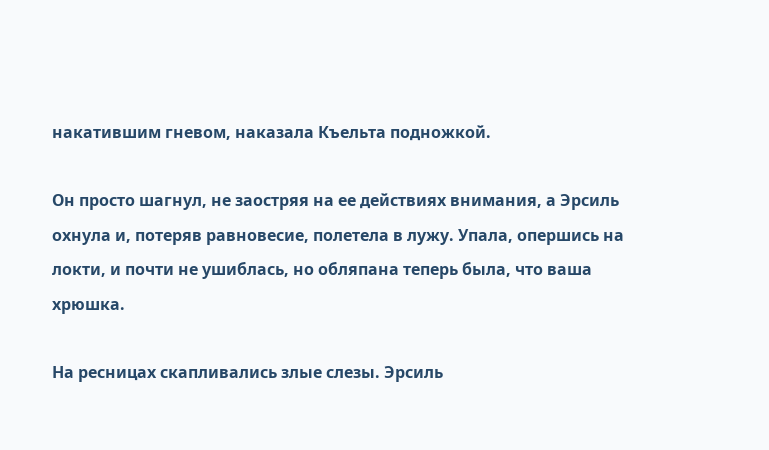накатившим гневом, наказала Къельта подножкой.

Он просто шагнул, не заостряя на ее действиях внимания, а Эрсиль охнула и, потеряв равновесие, полетела в лужу. Упала, опершись на локти, и почти не ушиблась, но обляпана теперь была, что ваша хрюшка.

На ресницах скапливались злые слезы. Эрсиль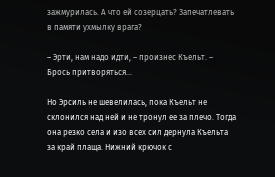зажмурилась. А что ей созерцать? Запечатлевать в памяти ухмылку врага?

– Эрти, нам надо идти, – произнес Къельт. – Брось притворяться…

Но Эрсиль не шевелилась, пока Къельт не склонился над ней и не тронул ее за плечо. Тогда она резко села и изо всех сил дернула Къельта за край плаща. Нижний крючок с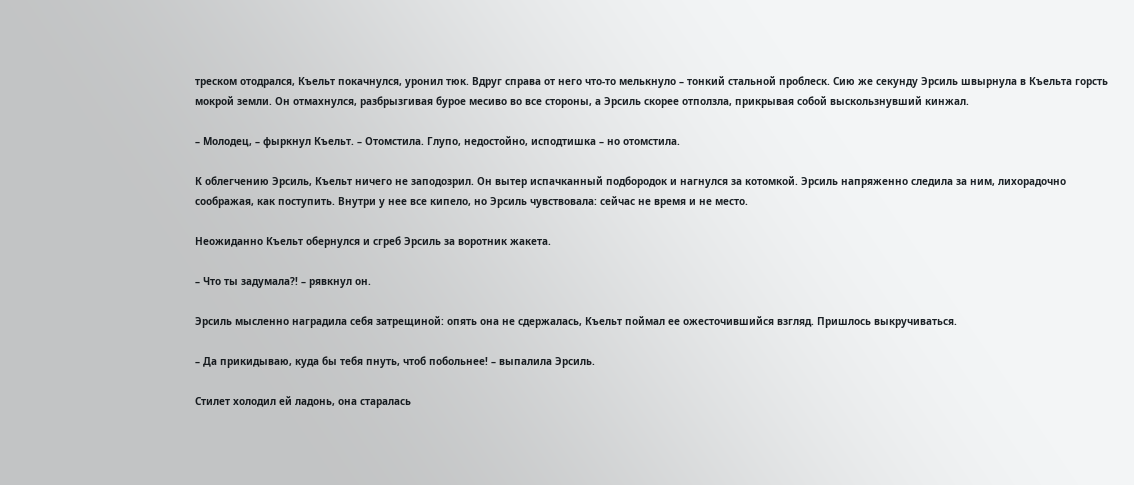треском отодрался, Къельт покачнулся, уронил тюк. Вдруг справа от него что-то мелькнуло – тонкий стальной проблеск. Сию же секунду Эрсиль швырнула в Къельта горсть мокрой земли. Он отмахнулся, разбрызгивая бурое месиво во все стороны, а Эрсиль скорее отползла, прикрывая собой выскользнувший кинжал.

– Молодец, – фыркнул Къельт. – Отомстила. Глупо, недостойно, исподтишка – но отомстила.

К облегчению Эрсиль, Къельт ничего не заподозрил. Он вытер испачканный подбородок и нагнулся за котомкой. Эрсиль напряженно следила за ним, лихорадочно соображая, как поступить. Внутри у нее все кипело, но Эрсиль чувствовала: сейчас не время и не место.

Неожиданно Къельт обернулся и сгреб Эрсиль за воротник жакета.

– Что ты задумала?! – рявкнул он.

Эрсиль мысленно наградила себя затрещиной: опять она не сдержалась, Къельт поймал ее ожесточившийся взгляд. Пришлось выкручиваться.

– Да прикидываю, куда бы тебя пнуть, чтоб побольнее! – выпалила Эрсиль.

Стилет холодил ей ладонь, она старалась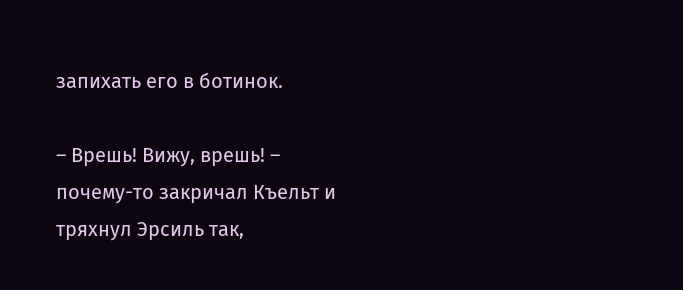запихать его в ботинок.

– Врешь! Вижу, врешь! – почему-то закричал Къельт и тряхнул Эрсиль так,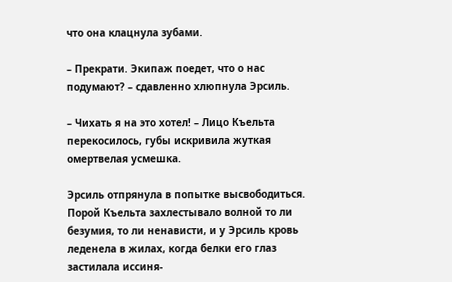что она клацнула зубами.

– Прекрати. Экипаж поедет, что о нас подумают? – сдавленно хлюпнула Эрсиль.

– Чихать я на это хотел! – Лицо Къельта перекосилось, губы искривила жуткая омертвелая усмешка.

Эрсиль отпрянула в попытке высвободиться. Порой Къельта захлестывало волной то ли безумия, то ли ненависти, и у Эрсиль кровь леденела в жилах, когда белки его глаз застилала иссиня-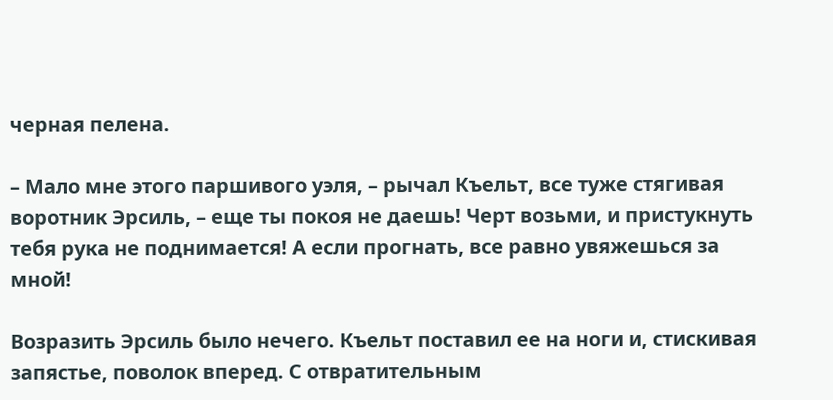черная пелена.

– Мало мне этого паршивого уэля, – рычал Къельт, все туже стягивая воротник Эрсиль, – еще ты покоя не даешь! Черт возьми, и пристукнуть тебя рука не поднимается! А если прогнать, все равно увяжешься за мной!

Возразить Эрсиль было нечего. Къельт поставил ее на ноги и, стискивая запястье, поволок вперед. С отвратительным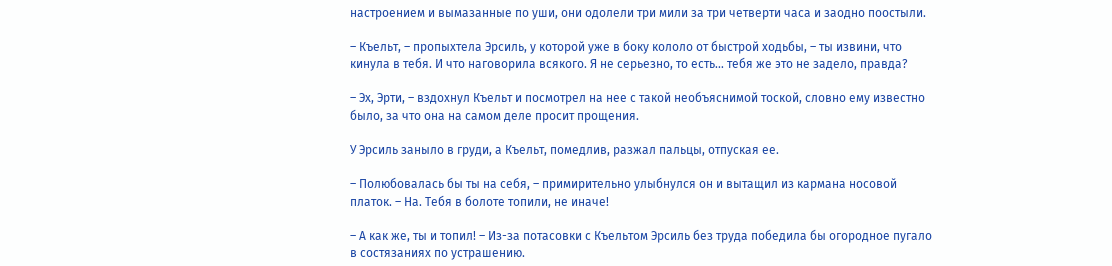настроением и вымазанные по уши, они одолели три мили за три четверти часа и заодно поостыли.

– Къельт, – пропыхтела Эрсиль, у которой уже в боку кололо от быстрой ходьбы, – ты извини, что кинула в тебя. И что наговорила всякого. Я не серьезно, то есть… тебя же это не задело, правда?

– Эх, Эрти, – вздохнул Къельт и посмотрел на нее с такой необъяснимой тоской, словно ему известно было, за что она на самом деле просит прощения.

У Эрсиль заныло в груди, а Къельт, помедлив, разжал пальцы, отпуская ее.

– Полюбовалась бы ты на себя, – примирительно улыбнулся он и вытащил из кармана носовой платок. – На. Тебя в болоте топили, не иначе!

– А как же, ты и топил! – Из-за потасовки с Къельтом Эрсиль без труда победила бы огородное пугало в состязаниях по устрашению.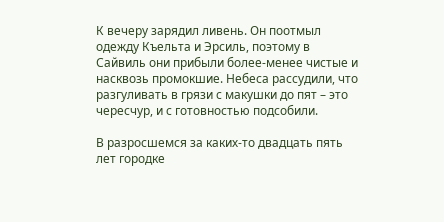К вечеру зарядил ливень. Он поотмыл одежду Къельта и Эрсиль, поэтому в Сайвиль они прибыли более-менее чистые и насквозь промокшие. Небеса рассудили, что разгуливать в грязи с макушки до пят – это чересчур, и с готовностью подсобили.

В разросшемся за каких-то двадцать пять лет городке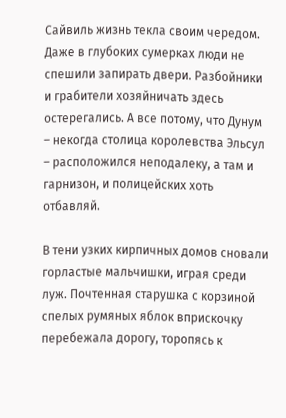Сайвиль жизнь текла своим чередом. Даже в глубоких сумерках люди не спешили запирать двери. Разбойники и грабители хозяйничать здесь остерегались. А все потому, что Дунум – некогда столица королевства Эльсул – расположился неподалеку, а там и гарнизон, и полицейских хоть отбавляй.

В тени узких кирпичных домов сновали горластые мальчишки, играя среди луж. Почтенная старушка с корзиной спелых румяных яблок вприскочку перебежала дорогу, торопясь к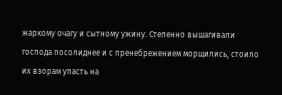жаркому очагу и сытному ужину. Степенно вышагивали господа посолиднее и с пренебрежением морщились, стоило их взорам упасть на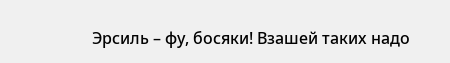Эрсиль – фу, босяки! Взашей таких надо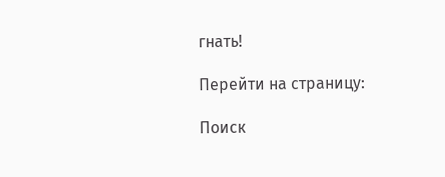гнать!

Перейти на страницу:

Поиск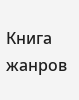Книга жанров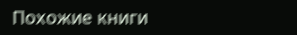Похожие книги